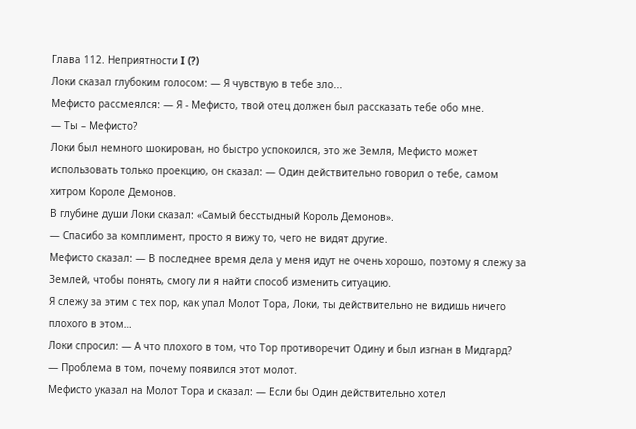Глава 112. Неприятности I (?)
Локи сказал глубоким голосом: — Я чувствую в тебе зло...
Мефисто рассмеялся: — Я - Мефисто, твой отец должен был рассказать тебе обо мне.
— Ты – Мефисто?
Локи был немного шокирован, но быстро успокоился, это же Земля, Мефисто может использовать только проекцию, он сказал: — Один действительно говорил о тебе, самом хитром Короле Демонов.
В глубине души Локи сказал: «Самый бесстыдный Король Демонов».
— Спасибо за комплимент, просто я вижу то, чего не видят другие.
Мефисто сказал: — В последнее время дела у меня идут не очень хорошо, поэтому я слежу за Землей, чтобы понять, смогу ли я найти способ изменить ситуацию.
Я слежу за этим с тех пор, как упал Молот Тора, Локи, ты действительно не видишь ничего плохого в этом…
Локи спросил: — А что плохого в том, что Тор противоречит Одину и был изгнан в Мидгард?
— Проблема в том, почему появился этот молот.
Мефисто указал на Молот Тора и сказал: — Если бы Один действительно хотел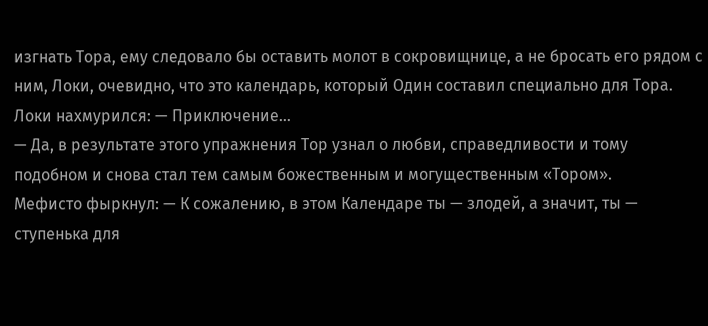изгнать Тора, ему следовало бы оставить молот в сокровищнице, а не бросать его рядом с ним, Локи, очевидно, что это календарь, который Один составил специально для Тора.
Локи нахмурился: — Приключение…
— Да, в результате этого упражнения Тор узнал о любви, справедливости и тому подобном и снова стал тем самым божественным и могущественным «Тором».
Мефисто фыркнул: — К сожалению, в этом Календаре ты — злодей, а значит, ты — ступенька для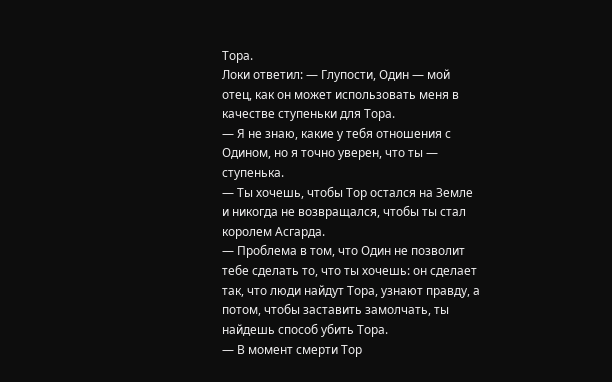Тора.
Локи ответил: — Глупости, Один — мой отец, как он может использовать меня в качестве ступеньки для Тора.
— Я не знаю, какие у тебя отношения с Одином, но я точно уверен, что ты — ступенька.
— Ты хочешь, чтобы Тор остался на Земле и никогда не возвращался, чтобы ты стал королем Асгарда.
— Проблема в том, что Один не позволит тебе сделать то, что ты хочешь: он сделает так, что люди найдут Тора, узнают правду, а потом, чтобы заставить замолчать, ты найдешь способ убить Тора.
— В момент смерти Тор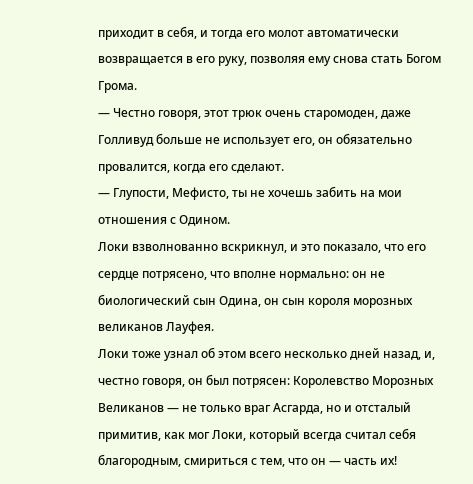приходит в себя, и тогда его молот автоматически возвращается в его руку, позволяя ему снова стать Богом Грома.
— Честно говоря, этот трюк очень старомоден, даже Голливуд больше не использует его, он обязательно провалится, когда его сделают.
— Глупости, Мефисто, ты не хочешь забить на мои отношения с Одином.
Локи взволнованно вскрикнул, и это показало, что его сердце потрясено, что вполне нормально: он не биологический сын Одина, он сын короля морозных великанов Лауфея.
Локи тоже узнал об этом всего несколько дней назад, и, честно говоря, он был потрясен: Королевство Морозных Великанов — не только враг Асгарда, но и отсталый примитив, как мог Локи, который всегда считал себя благородным, смириться с тем, что он — часть их!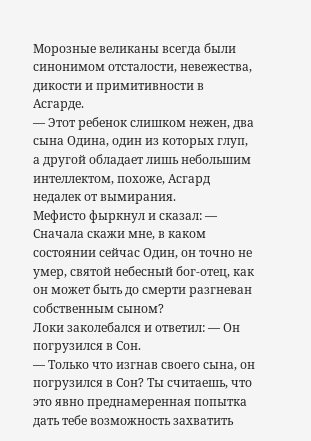Морозные великаны всегда были синонимом отсталости, невежества, дикости и примитивности в Асгарде.
— Этот ребенок слишком нежен, два сына Одина, один из которых глуп, а другой обладает лишь небольшим интеллектом, похоже, Асгард недалек от вымирания.
Мефисто фыркнул и сказал: — Сначала скажи мне, в каком состоянии сейчас Один, он точно не умер, святой небесный бог-отец, как он может быть до смерти разгневан собственным сыном?
Локи заколебался и ответил: — Он погрузился в Сон.
— Только что изгнав своего сына, он погрузился в Сон? Ты считаешь, что это явно преднамеренная попытка дать тебе возможность захватить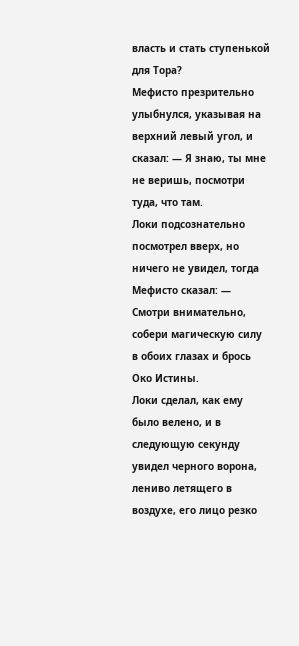власть и стать ступенькой для Тора?
Мефисто презрительно улыбнулся, указывая на верхний левый угол, и сказал: — Я знаю, ты мне не веришь, посмотри туда, что там.
Локи подсознательно посмотрел вверх, но ничего не увидел, тогда Мефисто сказал: — Смотри внимательно, собери магическую силу в обоих глазах и брось Око Истины.
Локи сделал, как ему было велено, и в следующую секунду увидел черного ворона, лениво летящего в воздухе, его лицо резко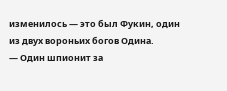изменилось — это был Фукин, один из двух вороньих богов Одина.
— Один шпионит за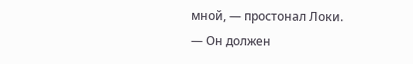мной, — простонал Локи.
— Он должен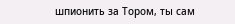шпионить за Тором, ты сам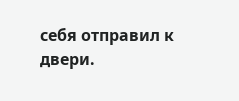себя отправил к двери.